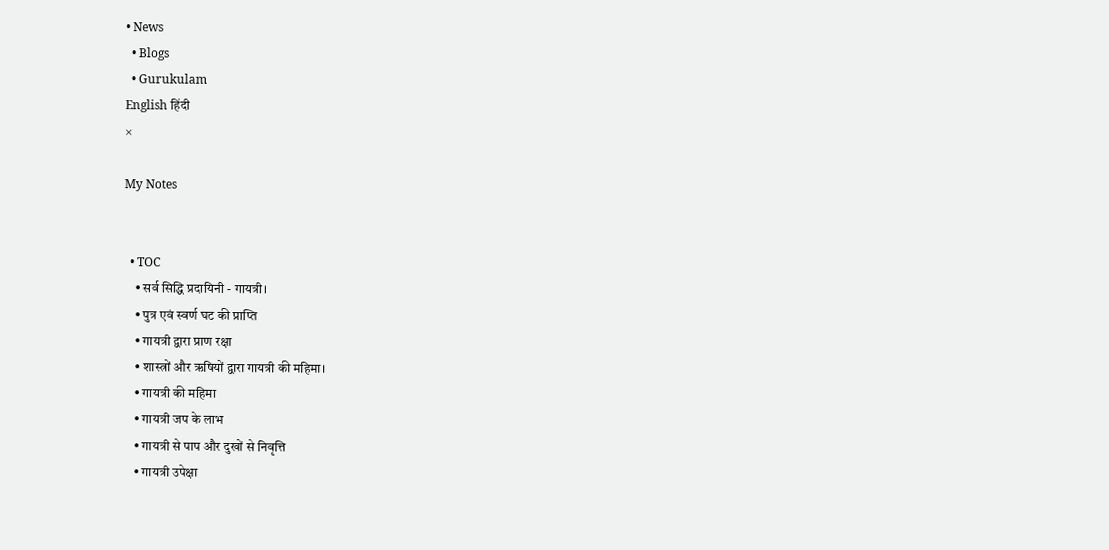• News
  • Blogs
  • Gurukulam
English हिंदी
×

My Notes


  • TOC
    • सर्व सिद्धि प्रदायिनी - गायत्री।
    • पुत्र एवं स्वर्ण घट की प्राप्ति
    • गायत्री द्वारा प्राण रक्षा
    • शास्त्रों और ऋषियों द्वारा गायत्री की महिमा।
    • गायत्री की महिमा
    • गायत्री जप के लाभ
    • गायत्री से पाप और दुखों से निवृत्ति
    • गायत्री उपेक्षा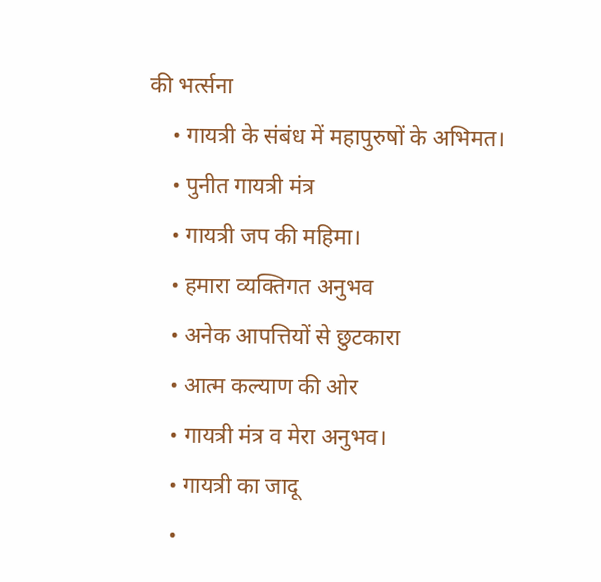की भर्त्सना
    • गायत्री के संबंध में महापुरुषों के अभिमत।
    • पुनीत गायत्री मंत्र
    • गायत्री जप की महिमा।
    • हमारा व्यक्तिगत अनुभव
    • अनेक आपत्तियों से छुटकारा
    • आत्म कल्याण की ओर
    • गायत्री मंत्र व मेरा अनुभव।
    • गायत्री का जादू
    •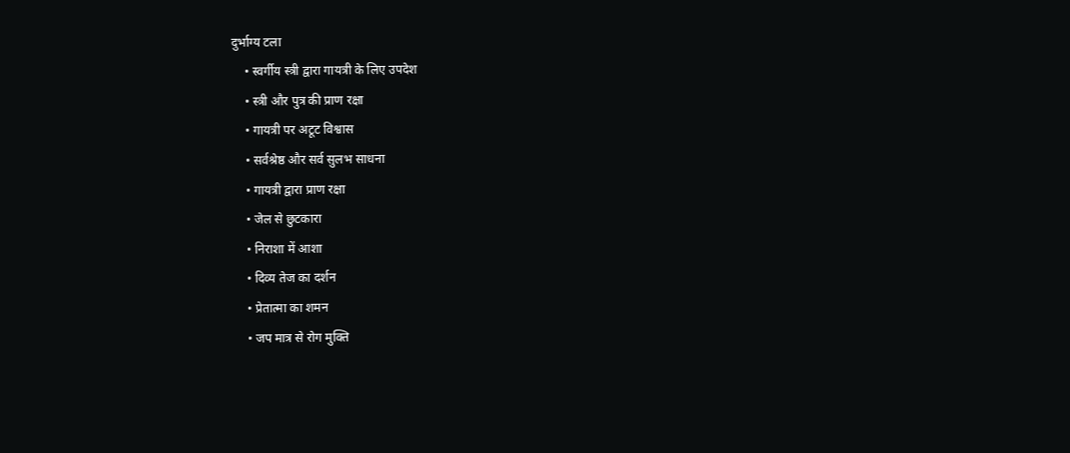दुर्भाग्य टला
    • स्वर्गीय स्त्री द्वारा गायत्री के लिए उपदेश
    • स्त्री और पुत्र की प्राण रक्षा
    • गायत्री पर अटूट विश्वास
    • सर्वश्रेष्ठ और सर्व सुलभ साधना
    • गायत्री द्वारा प्राण रक्षा
    • जेल से छुटकारा
    • निराशा में आशा
    • दिव्य तेज का दर्शन
    • प्रेतात्मा का शमन
    • जप मात्र से रोग मुक्ति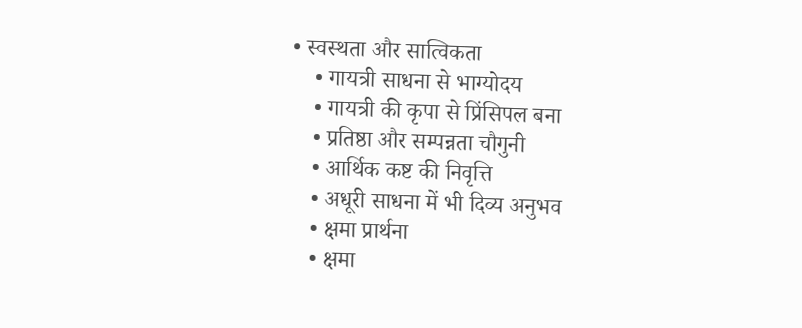• स्वस्थता और सात्विकता
    • गायत्री साधना से भाग्योदय
    • गायत्री की कृपा से प्रिंसिपल बना
    • प्रतिष्ठा और सम्पन्नता चौगुनी
    • आर्थिक कष्ट की निवृत्ति
    • अधूरी साधना में भी दिव्य अनुभव
    • क्षमा प्रार्थना
    • क्षमा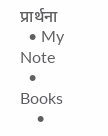प्रार्थना
  • My Note
  • Books
    •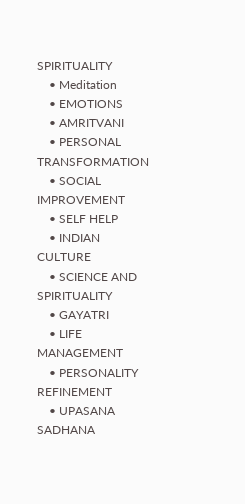SPIRITUALITY
    • Meditation
    • EMOTIONS
    • AMRITVANI
    • PERSONAL TRANSFORMATION
    • SOCIAL IMPROVEMENT
    • SELF HELP
    • INDIAN CULTURE
    • SCIENCE AND SPIRITUALITY
    • GAYATRI
    • LIFE MANAGEMENT
    • PERSONALITY REFINEMENT
    • UPASANA SADHANA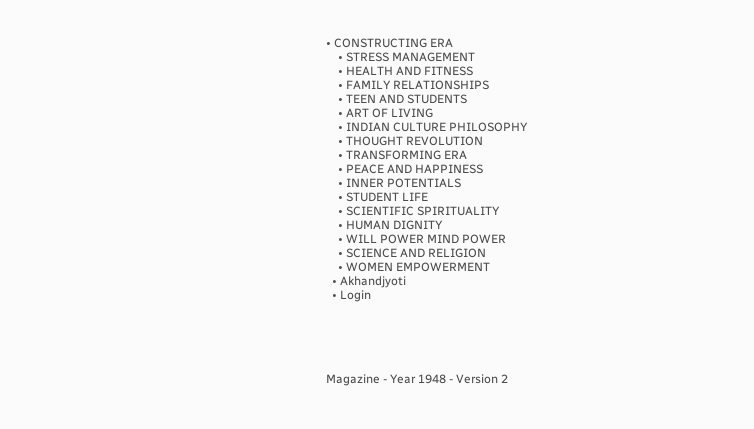• CONSTRUCTING ERA
    • STRESS MANAGEMENT
    • HEALTH AND FITNESS
    • FAMILY RELATIONSHIPS
    • TEEN AND STUDENTS
    • ART OF LIVING
    • INDIAN CULTURE PHILOSOPHY
    • THOUGHT REVOLUTION
    • TRANSFORMING ERA
    • PEACE AND HAPPINESS
    • INNER POTENTIALS
    • STUDENT LIFE
    • SCIENTIFIC SPIRITUALITY
    • HUMAN DIGNITY
    • WILL POWER MIND POWER
    • SCIENCE AND RELIGION
    • WOMEN EMPOWERMENT
  • Akhandjyoti
  • Login





Magazine - Year 1948 - Version 2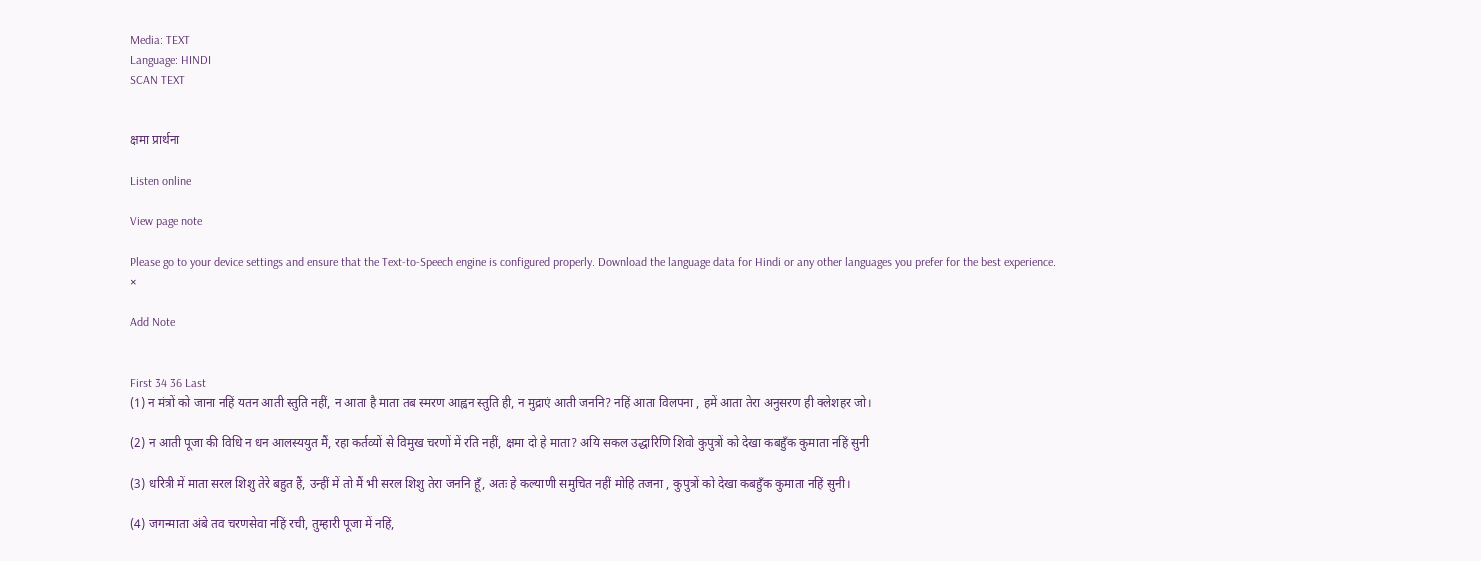Media: TEXT
Language: HINDI
SCAN TEXT


क्षमा प्रार्थना

Listen online

View page note

Please go to your device settings and ensure that the Text-to-Speech engine is configured properly. Download the language data for Hindi or any other languages you prefer for the best experience.
×

Add Note


First 34 36 Last
(1) न मंत्रों को जाना नहिं यतन आती स्तुति नहीं, न आता है माता तब स्मरण आह्वन स्तुति ही, न मुद्राएं आती जननि? नहिं आता विलपना , हमें आता तेरा अनुसरण ही क्लेशहर जो।

(2) न आती पूजा की विधि न धन आलस्ययुत मैं, रहा कर्तव्यों से विमुख चरणों में रति नहीं, क्षमा दो हे माता? अयि सकल उद्धारिणि शिवो कुपुत्रों को देखा कबहुँक कुमाता नहिं सुनी

(3) धरित्री में माता सरल शिशु तेरे बहुत हैं, उन्हीं में तो मैं भी सरल शिशु तेरा जननि हूँ, अतः हे कल्याणी समुचित नहीं मोहि तजना , कुपुत्रों को देखा कबहुँक कुमाता नहिं सुनी।

(4) जगन्माता अंबे तव चरणसेवा नहिं रची, तुम्हारी पूजा में नहिं,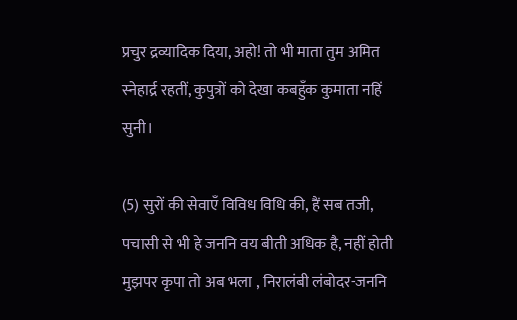प्रचुर द्रव्यादिक दिया, अहो! तो भी माता तुम अमित स्नेहार्द्र रहतीं, कुपुत्रों को देखा कबहुँक कुमाता नहिं सुनी।

(5) सुरों की सेवाएँ विविध विधि की, हैं सब तजी, पचासी से भी हे जननि वय बीती अधिक है, नहीं होती मुझपर कृपा तो अब भला , निरालंबी लंबोदर-जननि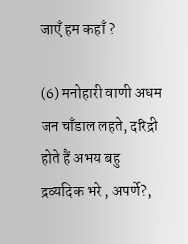जाएँ हम कहाँ ?

(6) मनोहारी वाणी अधम जन चाँडाल लहते, दरिद्री होते हैं अभय बहु द्रव्यदिक भरे , अपर्णे?,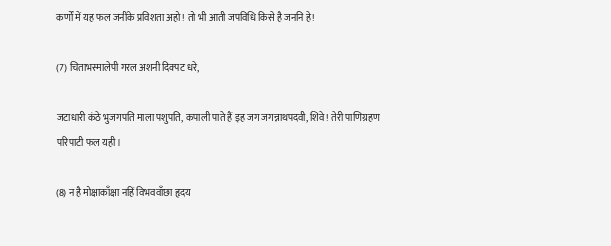कर्णों में यह फल जनींके प्रविशता अहो! तो भी आती जपविधि किसे है जननि हे!

(7) चिताभस्मालेपी गरल अशनी दिक्पट धरे,

जटाधारी कंठे भुजगपति माला पशुपति, कपाली पाते हैं इह जग जगन्नाथपदवी, शिवे! तेरी पाणिग्रहण परिपाटी फल यही।

(8) न है मोक्षाकाँक्षा नहिं विभववाँछा हृदय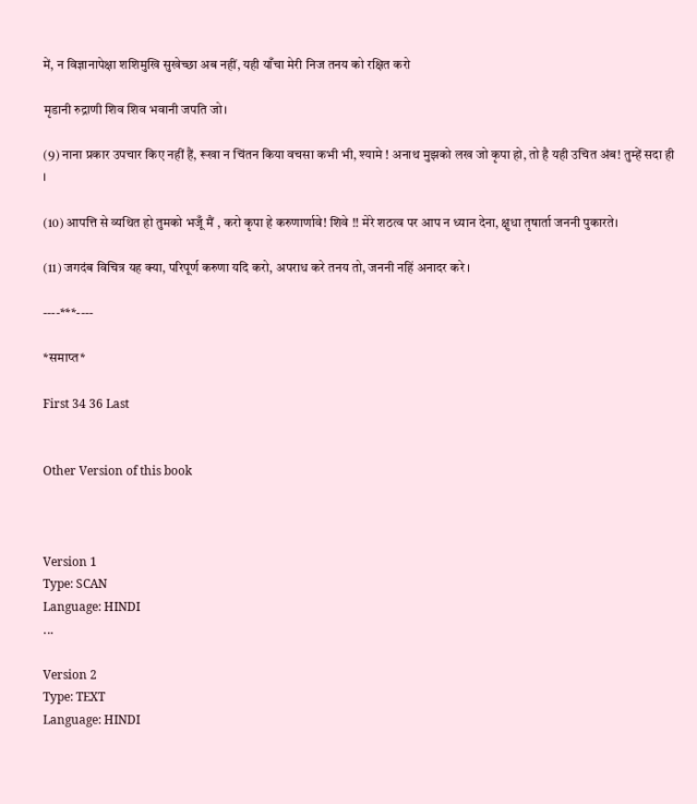में, न विज्ञानापेक्षा शशिमुखि सुखेच्छा अब नहीं, यही याँचा मेरी निज तनय को रक्षित करो

मृडानी रुद्राणी शिव शिव भवानी जपति जो।

(9) नाना प्रकार उपचार किए नहीं हैं, रूखा न चिंतन किया वचसा कभी भी, श्यामे ! अनाथ मुझको लख जो कृपा हो, तो है यही उचित अंब! तुम्हें सदा ही ।

(10) आपत्ति से व्यथित हो तुमको भजूँ मैं , करो कृपा हे करुणार्णावे! शिवे !! मेरे शठत्व पर आप न ध्यान देना, क्षुधा तृषार्ता जननी पुकारते।

(11) जगदंब विचित्र यह क्या, परिपूर्ण करुणा यदि करो, अपराध करे तनय तो, जननी नहिं अनादर करे ।

----***----

*समाप्त*

First 34 36 Last


Other Version of this book



Version 1
Type: SCAN
Language: HINDI
...

Version 2
Type: TEXT
Language: HINDI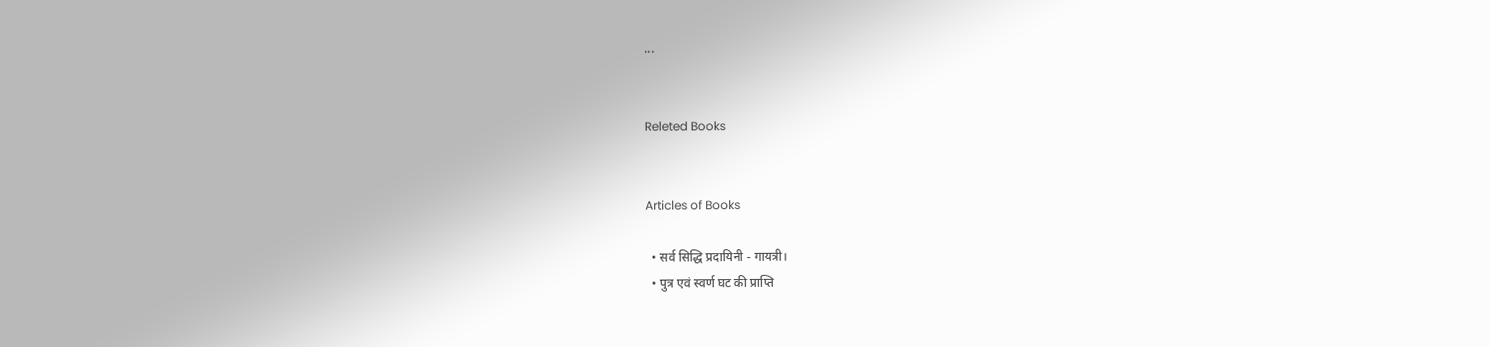...


Releted Books


Articles of Books

  • सर्व सिद्धि प्रदायिनी - गायत्री।
  • पुत्र एवं स्वर्ण घट की प्राप्ति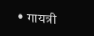• गायत्री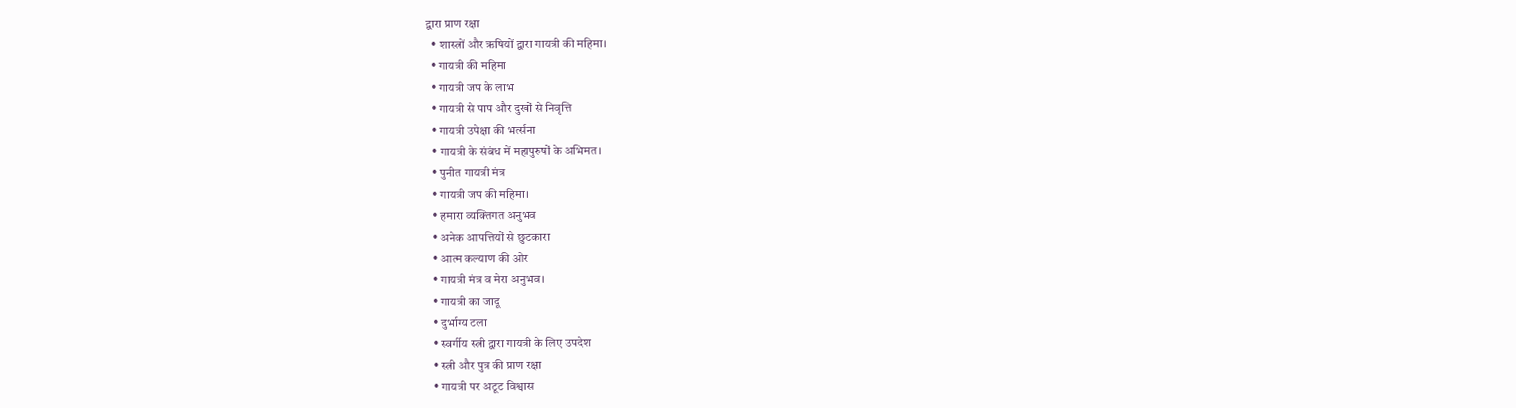द्वारा प्राण रक्षा
  • शास्त्रों और ऋषियों द्वारा गायत्री की महिमा।
  • गायत्री की महिमा
  • गायत्री जप के लाभ
  • गायत्री से पाप और दुखों से निवृत्ति
  • गायत्री उपेक्षा की भर्त्सना
  • गायत्री के संबंध में महापुरुषों के अभिमत।
  • पुनीत गायत्री मंत्र
  • गायत्री जप की महिमा।
  • हमारा व्यक्तिगत अनुभव
  • अनेक आपत्तियों से छुटकारा
  • आत्म कल्याण की ओर
  • गायत्री मंत्र व मेरा अनुभव।
  • गायत्री का जादू
  • दुर्भाग्य टला
  • स्वर्गीय स्त्री द्वारा गायत्री के लिए उपदेश
  • स्त्री और पुत्र की प्राण रक्षा
  • गायत्री पर अटूट विश्वास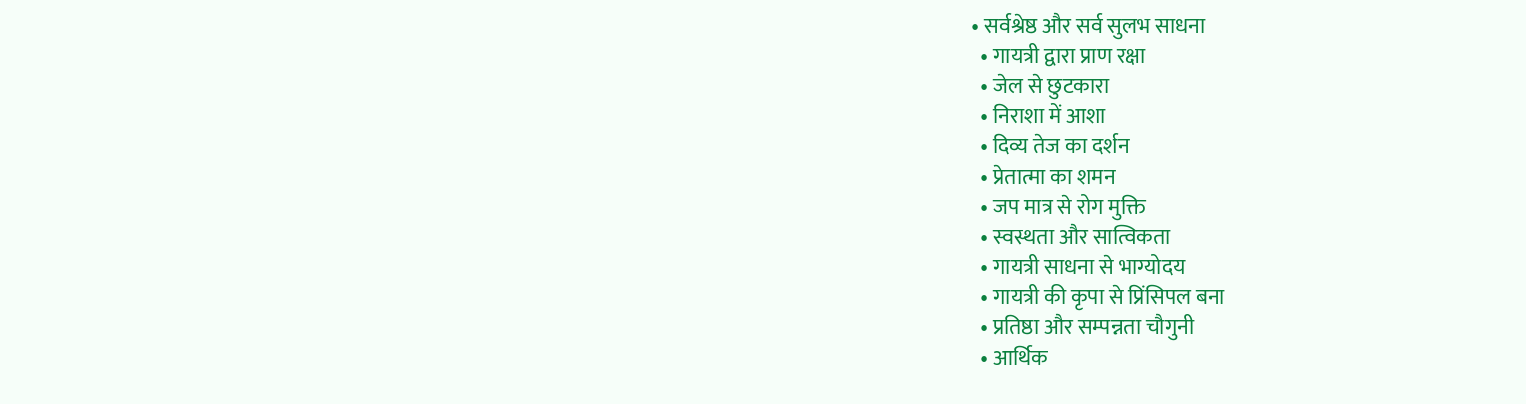• सर्वश्रेष्ठ और सर्व सुलभ साधना
  • गायत्री द्वारा प्राण रक्षा
  • जेल से छुटकारा
  • निराशा में आशा
  • दिव्य तेज का दर्शन
  • प्रेतात्मा का शमन
  • जप मात्र से रोग मुक्ति
  • स्वस्थता और सात्विकता
  • गायत्री साधना से भाग्योदय
  • गायत्री की कृपा से प्रिंसिपल बना
  • प्रतिष्ठा और सम्पन्नता चौगुनी
  • आर्थिक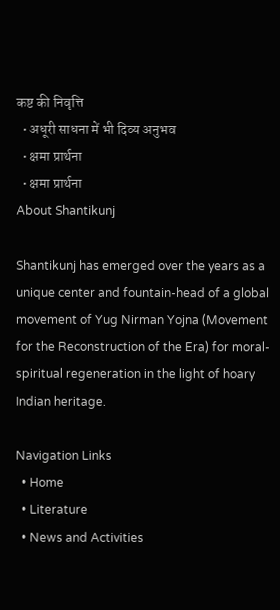कष्ट की निवृत्ति
  • अधूरी साधना में भी दिव्य अनुभव
  • क्षमा प्रार्थना
  • क्षमा प्रार्थना
About Shantikunj

Shantikunj has emerged over the years as a unique center and fountain-head of a global movement of Yug Nirman Yojna (Movement for the Reconstruction of the Era) for moral-spiritual regeneration in the light of hoary Indian heritage.

Navigation Links
  • Home
  • Literature
  • News and Activities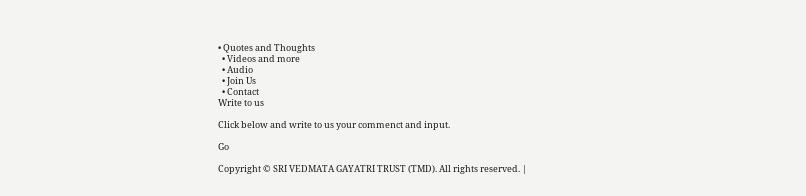• Quotes and Thoughts
  • Videos and more
  • Audio
  • Join Us
  • Contact
Write to us

Click below and write to us your commenct and input.

Go

Copyright © SRI VEDMATA GAYATRI TRUST (TMD). All rights reserved. |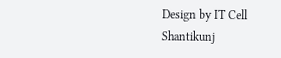Design by IT Cell Shantikunj